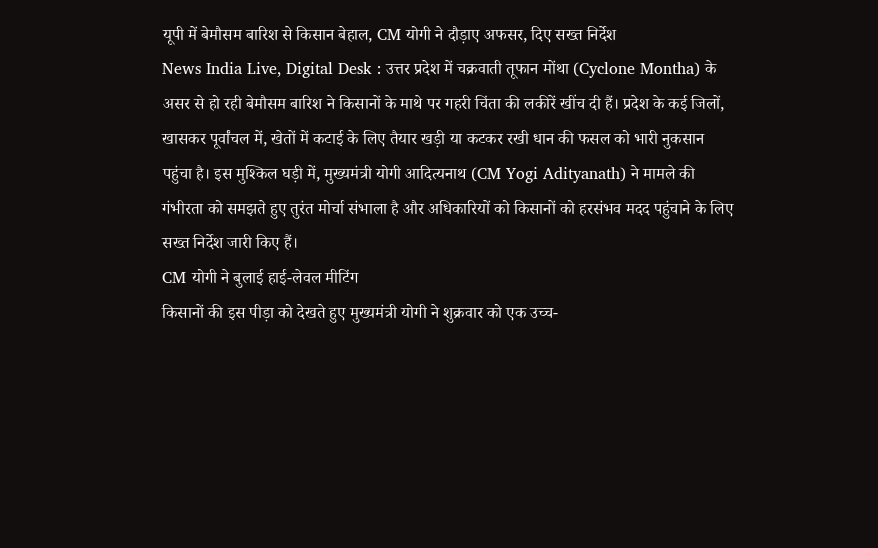यूपी में बेमौसम बारिश से किसान बेहाल, CM योगी ने दौड़ाए अफसर, दिए सख्त निर्देश
News India Live, Digital Desk : उत्तर प्रदेश में चक्रवाती तूफान मोंथा (Cyclone Montha) के असर से हो रही बेमौसम बारिश ने किसानों के माथे पर गहरी चिंता की लकीरें खींच दी हैं। प्रदेश के कई जिलों, खासकर पूर्वांचल में, खेतों में कटाई के लिए तैयार खड़ी या कटकर रखी धान की फसल को भारी नुकसान पहुंचा है। इस मुश्किल घड़ी में, मुख्यमंत्री योगी आदित्यनाथ (CM Yogi Adityanath) ने मामले की गंभीरता को समझते हुए तुरंत मोर्चा संभाला है और अधिकारियों को किसानों को हरसंभव मदद पहुंचाने के लिए सख्त निर्देश जारी किए हैं।
CM योगी ने बुलाई हाई-लेवल मीटिंग
किसानों की इस पीड़ा को देखते हुए मुख्यमंत्री योगी ने शुक्रवार को एक उच्च-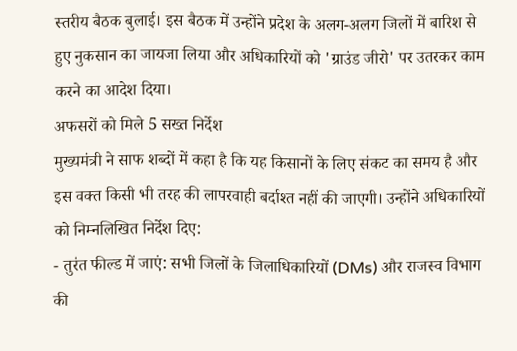स्तरीय बैठक बुलाई। इस बैठक में उन्होंने प्रदेश के अलग-अलग जिलों में बारिश से हुए नुकसान का जायजा लिया और अधिकारियों को 'ग्राउंड जीरो' पर उतरकर काम करने का आदेश दिया।
अफसरों को मिले 5 सख्त निर्देश
मुख्यमंत्री ने साफ शब्दों में कहा है कि यह किसानों के लिए संकट का समय है और इस वक्त किसी भी तरह की लापरवाही बर्दाश्त नहीं की जाएगी। उन्होंने अधिकारियों को निम्नलिखित निर्देश दिए:
- तुरंत फील्ड में जाएं: सभी जिलों के जिलाधिकारियों (DMs) और राजस्व विभाग की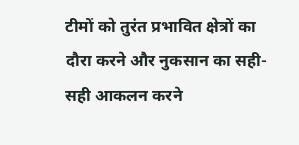टीमों को तुरंत प्रभावित क्षेत्रों का दौरा करने और नुकसान का सही-सही आकलन करने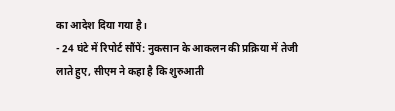का आदेश दिया गया है।
- 24 घंटे में रिपोर्ट सौंपें: नुकसान के आकलन की प्रक्रिया में तेजी लाते हुए, सीएम ने कहा है कि शुरुआती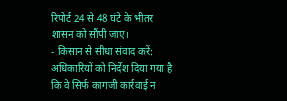रिपोर्ट 24 से 48 घंटे के भीतर शासन को सौंपी जाए।
- किसान से सीधा संवाद करें: अधिकारियों को निर्देश दिया गया है कि वे सिर्फ कागजी कार्रवाई न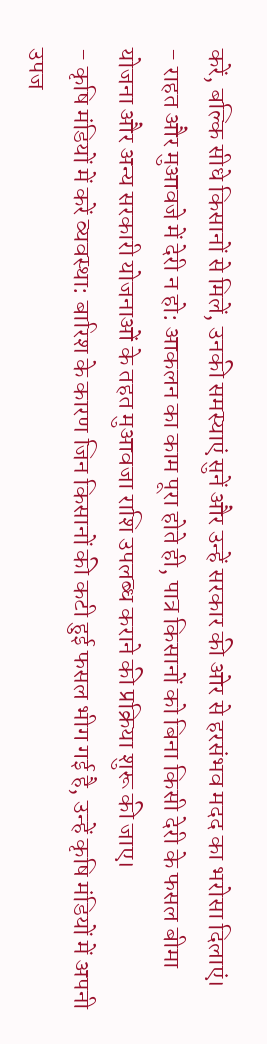करें, बल्कि सीधे किसानों से मिलें, उनकी समस्याएं सुनें और उन्हें सरकार की ओर से हरसंभव मदद का भरोसा दिलाएं।
- राहत और मुआवजे में देरी न हो: आकलन का काम पूरा होते ही, पात्र किसानों को बिना किसी देरी के फसल बीमा योजना और अन्य सरकारी योजनाओं के तहत मुआवजा राशि उपलब्ध कराने की प्रक्रिया शुरू की जाए।
- कृषि मंडियों में करें व्यवस्था: बारिश के कारण जिन किसानों की कटी हुई फसल भीग गई है, उन्हें कृषि मंडियों में अपनी उपज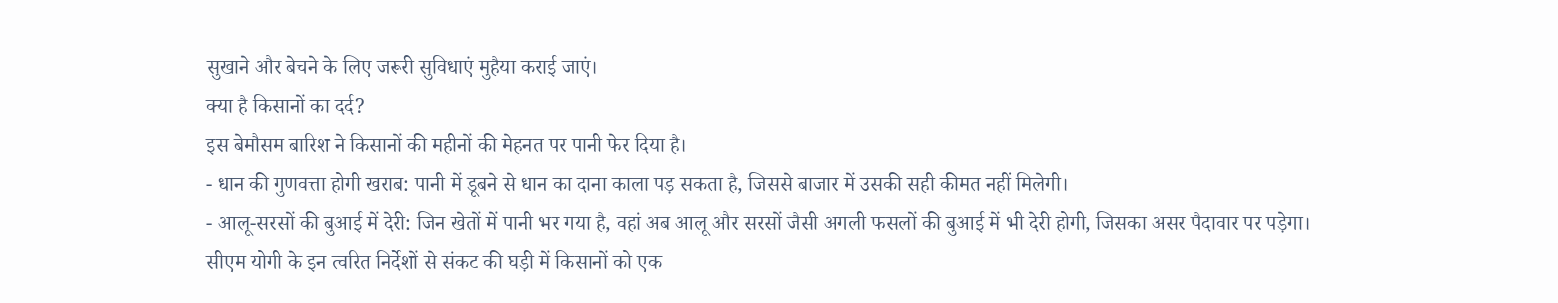सुखाने और बेचने के लिए जरूरी सुविधाएं मुहैया कराई जाएं।
क्या है किसानों का दर्द?
इस बेमौसम बारिश ने किसानों की महीनों की मेहनत पर पानी फेर दिया है।
- धान की गुणवत्ता होगी खराब: पानी में डूबने से धान का दाना काला पड़ सकता है, जिससे बाजार में उसकी सही कीमत नहीं मिलेगी।
- आलू-सरसों की बुआई में देरी: जिन खेतों में पानी भर गया है, वहां अब आलू और सरसों जैसी अगली फसलों की बुआई में भी देरी होगी, जिसका असर पैदावार पर पड़ेगा।
सीएम योगी के इन त्वरित निर्देशों से संकट की घड़ी में किसानों को एक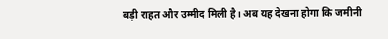बड़ी राहत और उम्मीद मिली है। अब यह देखना होगा कि जमीनी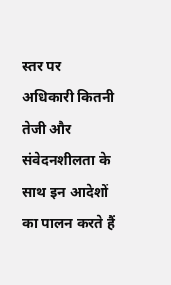स्तर पर अधिकारी कितनी तेजी और संवेदनशीलता के साथ इन आदेशों का पालन करते हैं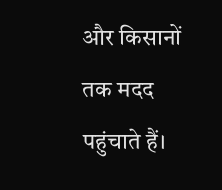और किसानों तक मदद पहुंचाते हैं।